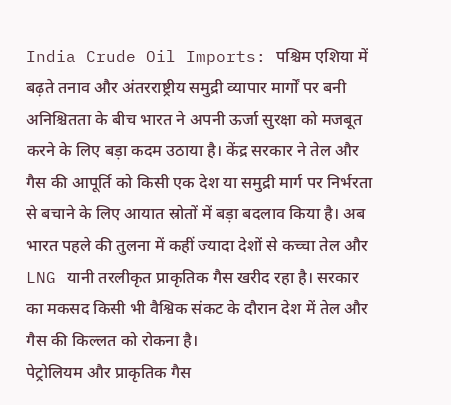India Crude Oil Imports: पश्चिम एशिया में बढ़ते तनाव और अंतरराष्ट्रीय समुद्री व्यापार मार्गों पर बनी अनिश्चितता के बीच भारत ने अपनी ऊर्जा सुरक्षा को मजबूत करने के लिए बड़ा कदम उठाया है। केंद्र सरकार ने तेल और गैस की आपूर्ति को किसी एक देश या समुद्री मार्ग पर निर्भरता से बचाने के लिए आयात स्रोतों में बड़ा बदलाव किया है। अब भारत पहले की तुलना में कहीं ज्यादा देशों से कच्चा तेल और LNG यानी तरलीकृत प्राकृतिक गैस खरीद रहा है। सरकार का मकसद किसी भी वैश्विक संकट के दौरान देश में तेल और गैस की किल्लत को रोकना है।
पेट्रोलियम और प्राकृतिक गैस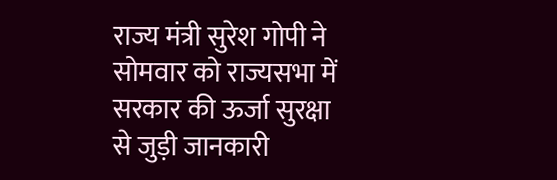राज्य मंत्री सुरेश गोपी ने सोमवार को राज्यसभा में सरकार की ऊर्जा सुरक्षा से जुड़ी जानकारी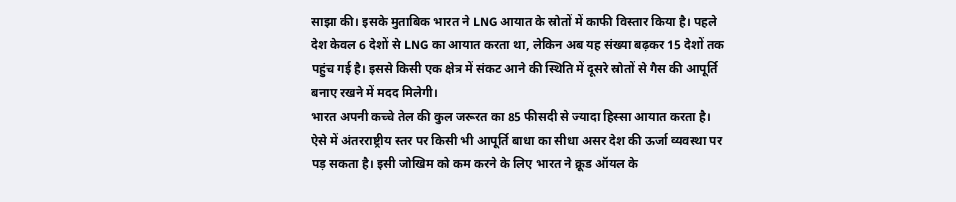साझा की। इसके मुताबिक भारत ने LNG आयात के स्रोतों में काफी विस्तार किया है। पहले देश केवल 6 देशों से LNG का आयात करता था, लेकिन अब यह संख्या बढ़कर 15 देशों तक पहुंच गई है। इससे किसी एक क्षेत्र में संकट आने की स्थिति में दूसरे स्रोतों से गैस की आपूर्ति बनाए रखने में मदद मिलेगी।
भारत अपनी कच्चे तेल की कुल जरूरत का 85 फीसदी से ज्यादा हिस्सा आयात करता है। ऐसे में अंतरराष्ट्रीय स्तर पर किसी भी आपूर्ति बाधा का सीधा असर देश की ऊर्जा व्यवस्था पर पड़ सकता है। इसी जोखिम को कम करने के लिए भारत ने क्रूड ऑयल के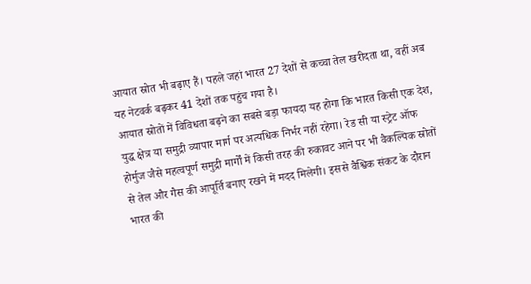आयात स्रोत भी बढ़ाए हैं। पहले जहां भारत 27 देशों से कच्चा तेल खरीदता था, वहीं अब यह नेटवर्क बढ़कर 41 देशों तक पहुंच गया है।
आयात स्रोतों में विविधता बढ़ने का सबसे बड़ा फायदा यह होगा कि भारत किसी एक देश, युद्ध क्षेत्र या समुद्री व्यापार मार्ग पर अत्यधिक निर्भर नहीं रहेगा। रेड सी या स्ट्रेट ऑफ होर्मुज जैसे महत्वपूर्ण समुद्री मार्गों में किसी तरह की रुकावट आने पर भी वैकल्पिक स्रोतों से तेल और गैस की आपूर्ति बनाए रखने में मदद मिलेगी। इससे वैश्विक संकट के दौरान भारत की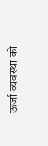ऊर्जा व्यवस्था को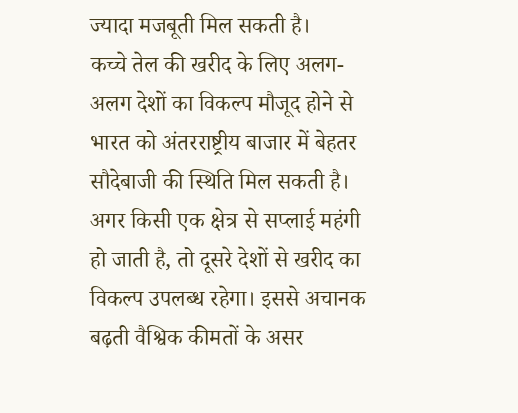ज्यादा मजबूती मिल सकती है।
कच्चे तेल की खरीद के लिए अलग-अलग देशों का विकल्प मौजूद होने से भारत को अंतरराष्ट्रीय बाजार में बेहतर सौदेबाजी की स्थिति मिल सकती है। अगर किसी एक क्षेत्र से सप्लाई महंगी हो जाती है, तो दूसरे देशों से खरीद का विकल्प उपलब्ध रहेगा। इससे अचानक बढ़ती वैश्विक कीमतों के असर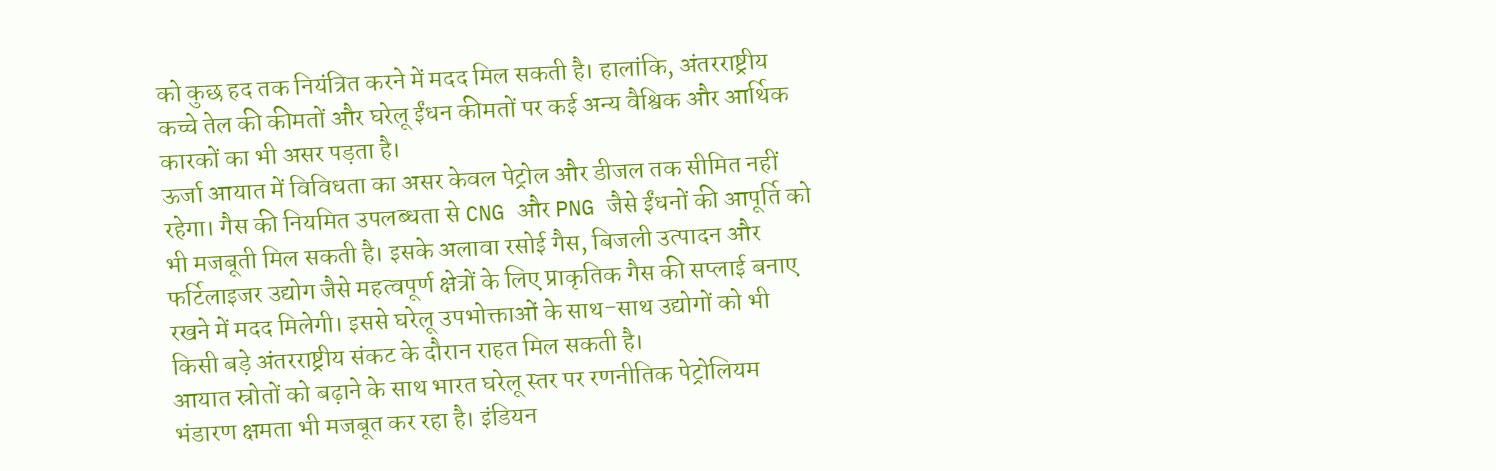को कुछ हद तक नियंत्रित करने में मदद मिल सकती है। हालांकि, अंतरराष्ट्रीय कच्चे तेल की कीमतों और घरेलू ईंधन कीमतों पर कई अन्य वैश्विक और आर्थिक कारकों का भी असर पड़ता है।
ऊर्जा आयात में विविधता का असर केवल पेट्रोल और डीजल तक सीमित नहीं रहेगा। गैस की नियमित उपलब्धता से CNG और PNG जैसे ईंधनों की आपूर्ति को भी मजबूती मिल सकती है। इसके अलावा रसोई गैस, बिजली उत्पादन और फर्टिलाइजर उद्योग जैसे महत्वपूर्ण क्षेत्रों के लिए प्राकृतिक गैस की सप्लाई बनाए रखने में मदद मिलेगी। इससे घरेलू उपभोक्ताओं के साथ-साथ उद्योगों को भी किसी बड़े अंतरराष्ट्रीय संकट के दौरान राहत मिल सकती है।
आयात स्रोतों को बढ़ाने के साथ भारत घरेलू स्तर पर रणनीतिक पेट्रोलियम भंडारण क्षमता भी मजबूत कर रहा है। इंडियन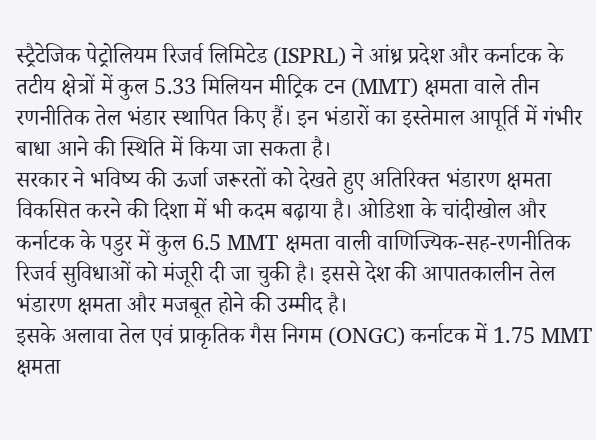स्ट्रैटेजिक पेट्रोलियम रिजर्व लिमिटेड (ISPRL) ने आंध्र प्रदेश और कर्नाटक के तटीय क्षेत्रों में कुल 5.33 मिलियन मीट्रिक टन (MMT) क्षमता वाले तीन रणनीतिक तेल भंडार स्थापित किए हैं। इन भंडारों का इस्तेमाल आपूर्ति में गंभीर बाधा आने की स्थिति में किया जा सकता है।
सरकार ने भविष्य की ऊर्जा जरूरतों को देखते हुए अतिरिक्त भंडारण क्षमता विकसित करने की दिशा में भी कदम बढ़ाया है। ओडिशा के चांदीखोल और कर्नाटक के पडुर में कुल 6.5 MMT क्षमता वाली वाणिज्यिक-सह-रणनीतिक रिजर्व सुविधाओं को मंजूरी दी जा चुकी है। इससे देश की आपातकालीन तेल भंडारण क्षमता और मजबूत होने की उम्मीद है।
इसके अलावा तेल एवं प्राकृतिक गैस निगम (ONGC) कर्नाटक में 1.75 MMT क्षमता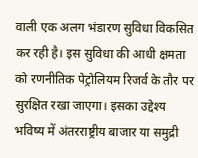वाली एक अलग भंडारण सुविधा विकसित कर रही है। इस सुविधा की आधी क्षमता को रणनीतिक पेट्रोलियम रिजर्व के तौर पर सुरक्षित रखा जाएगा। इसका उद्देश्य भविष्य में अंतरराष्ट्रीय बाजार या समुद्री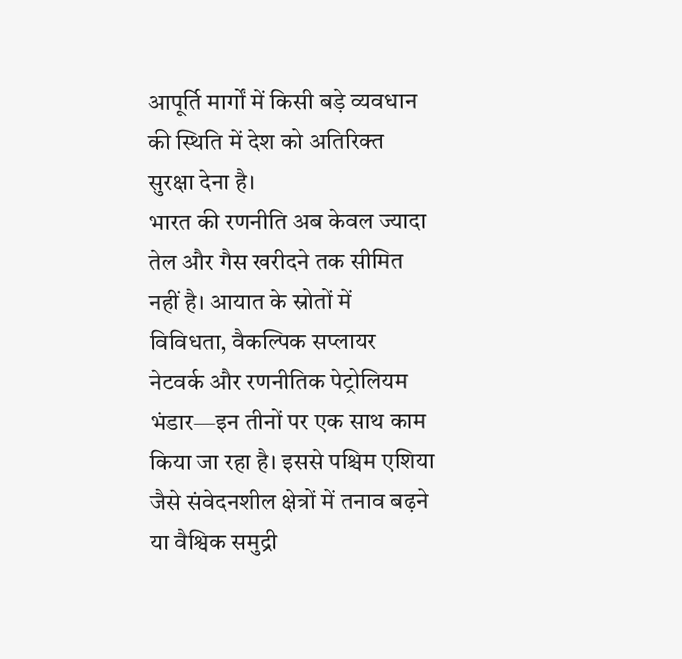आपूर्ति मार्गों में किसी बड़े व्यवधान की स्थिति में देश को अतिरिक्त सुरक्षा देना है।
भारत की रणनीति अब केवल ज्यादा तेल और गैस खरीदने तक सीमित नहीं है। आयात के स्रोतों में विविधता, वैकल्पिक सप्लायर नेटवर्क और रणनीतिक पेट्रोलियम भंडार—इन तीनों पर एक साथ काम किया जा रहा है। इससे पश्चिम एशिया जैसे संवेदनशील क्षेत्रों में तनाव बढ़ने या वैश्विक समुद्री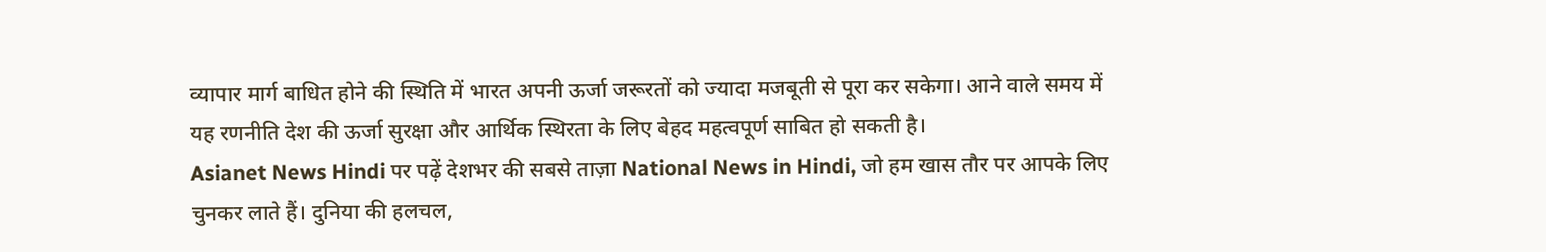व्यापार मार्ग बाधित होने की स्थिति में भारत अपनी ऊर्जा जरूरतों को ज्यादा मजबूती से पूरा कर सकेगा। आने वाले समय में यह रणनीति देश की ऊर्जा सुरक्षा और आर्थिक स्थिरता के लिए बेहद महत्वपूर्ण साबित हो सकती है।
Asianet News Hindi पर पढ़ें देशभर की सबसे ताज़ा National News in Hindi, जो हम खास तौर पर आपके लिए चुनकर लाते हैं। दुनिया की हलचल,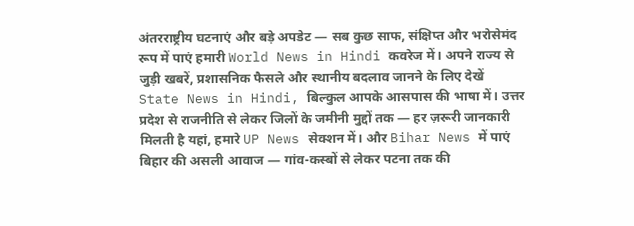अंतरराष्ट्रीय घटनाएं और बड़े अपडेट — सब कुछ साफ, संक्षिप्त और भरोसेमंद रूप में पाएं हमारी World News in Hindi कवरेज में। अपने राज्य से जुड़ी खबरें, प्रशासनिक फैसले और स्थानीय बदलाव जानने के लिए देखें State News in Hindi, बिल्कुल आपके आसपास की भाषा में। उत्तर प्रदेश से राजनीति से लेकर जिलों के जमीनी मुद्दों तक — हर ज़रूरी जानकारी मिलती है यहां, हमारे UP News सेक्शन में। और Bihar News में पाएं बिहार की असली आवाज — गांव-कस्बों से लेकर पटना तक की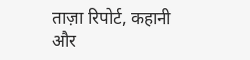ताज़ा रिपोर्ट, कहानी और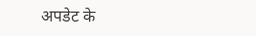अपडेट के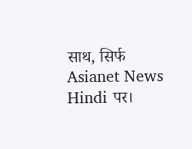साथ, सिर्फ Asianet News Hindi पर।